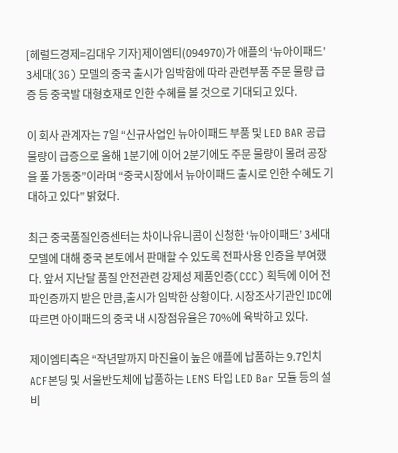[헤럴드경제=김대우 기자]제이엠티(094970)가 애플의 ‘뉴아이패드’ 3세대(3G) 모델의 중국 출시가 임박함에 따라 관련부품 주문 물량 급증 등 중국발 대형호재로 인한 수혜를 볼 것으로 기대되고 있다.

이 회사 관계자는 7일 “신규사업인 뉴아이패드 부품 및 LED BAR 공급 물량이 급증으로 올해 1분기에 이어 2분기에도 주문 물량이 몰려 공장을 풀 가동중”이라며 “중국시장에서 뉴아이패드 출시로 인한 수혜도 기대하고 있다” 밝혔다.

최근 중국품질인증센터는 차이나유니콤이 신청한 ‘뉴아이패드’ 3세대 모델에 대해 중국 본토에서 판매할 수 있도록 전파사용 인증을 부여했다. 앞서 지난달 품질 안전관련 강제성 제품인증(CCC) 획득에 이어 전파인증까지 받은 만큼,출시가 임박한 상황이다. 시장조사기관인 IDC에 따르면 아이패드의 중국 내 시장점유율은 70%에 육박하고 있다.

제이엠티측은 “작년말까지 마진율이 높은 애플에 납품하는 9.7인치 ACF본딩 및 서울반도체에 납품하는 LENS 타입 LED Bar 모듈 등의 설비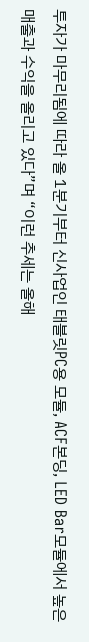투자가 마무리됨에 따라 올 1분기부터 신사업인 태블릿PC용 모듈, ACF본딩, LED Bar모듈에서 높은 매출과 수익을 올리고 있다”며 “이런 추세는 올해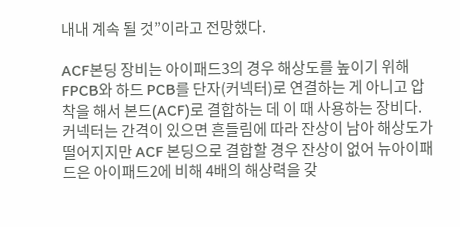내내 계속 될 것”이라고 전망했다.

ACF본딩 장비는 아이패드3의 경우 해상도를 높이기 위해 FPCB와 하드 PCB를 단자(커넥터)로 연결하는 게 아니고 압착을 해서 본드(ACF)로 결합하는 데 이 때 사용하는 장비다. 커넥터는 간격이 있으면 흔들림에 따라 잔상이 남아 해상도가 떨어지지만 ACF 본딩으로 결합할 경우 잔상이 없어 뉴아이패드은 아이패드2에 비해 4배의 해상력을 갖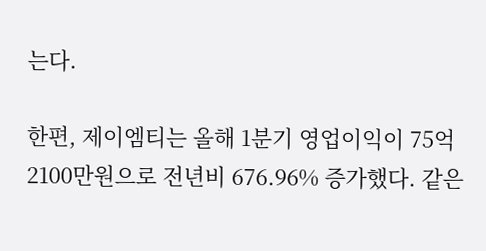는다.

한편, 제이엠티는 올해 1분기 영업이익이 75억2100만원으로 전년비 676.96% 증가했다. 같은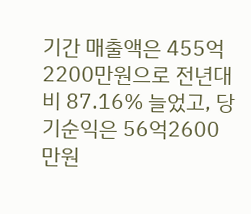기간 매출액은 455억2200만원으로 전년대비 87.16% 늘었고, 당기순익은 56억2600만원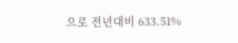으로 전년대비 633.51%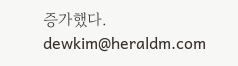증가했다. dewkim@heraldm.com